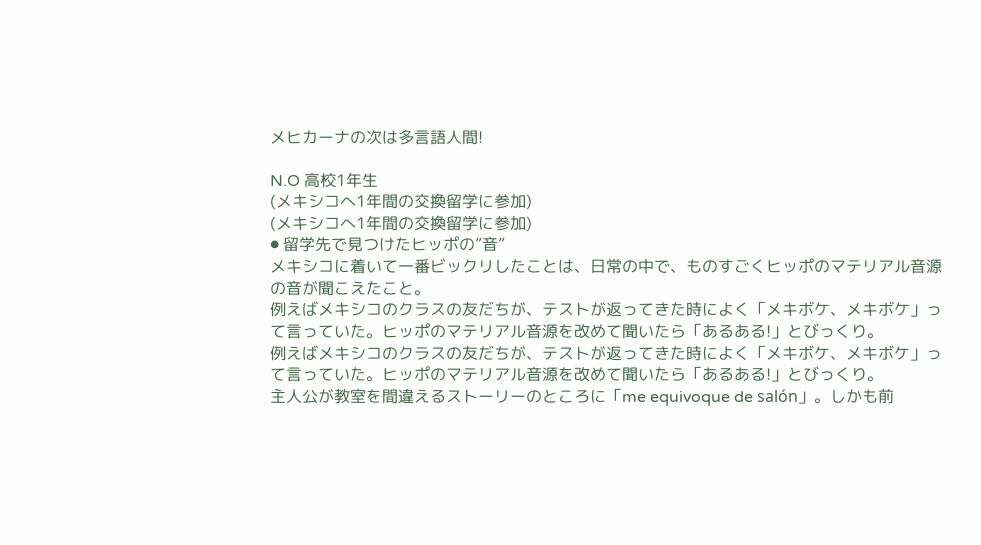メヒカーナの次は多言語人間!

N.O 高校1年生
(メキシコへ1年間の交換留学に参加)
(メキシコへ1年間の交換留学に参加)
⚫ 留学先で見つけたヒッポの”音”
メキシコに着いて一番ビックリしたことは、日常の中で、ものすごくヒッポのマテリアル音源の音が聞こえたこと。
例えばメキシコのクラスの友だちが、テストが返ってきた時によく「メキボケ、メキボケ」って言っていた。ヒッポのマテリアル音源を改めて聞いたら「あるある!」とびっくり。
例えばメキシコのクラスの友だちが、テストが返ってきた時によく「メキボケ、メキボケ」って言っていた。ヒッポのマテリアル音源を改めて聞いたら「あるある!」とびっくり。
主人公が教室を間違えるストーリーのところに「me equivoque de salón」。しかも前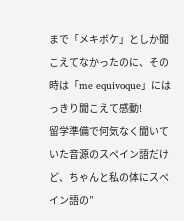まで「メキボケ」としか聞こえてなかったのに、その時は「me equivoque」にはっきり聞こえて感動!
留学準備で何気なく聞いていた音源のスペイン語だけど、ちゃんと私の体にスペイン語の”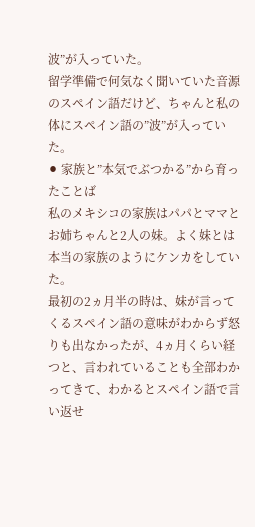波”が入っていた。
留学準備で何気なく聞いていた音源のスペイン語だけど、ちゃんと私の体にスペイン語の”波”が入っていた。
⚫ 家族と”本気でぶつかる”から育ったことば
私のメキシコの家族はパパとママとお姉ちゃんと2人の妹。よく妹とは本当の家族のようにケンカをしていた。
最初の2ヵ月半の時は、妹が言ってくるスペイン語の意味がわからず怒りも出なかったが、4ヵ月くらい経つと、言われていることも全部わかってきて、わかるとスペイン語で言い返せ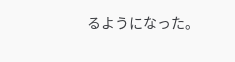るようになった。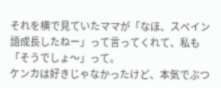それを横で見ていたママが「なほ、スペイン語成長したねー」って言ってくれて、私も「そうでしょ〜」って。
ケンカは好きじゃなかったけど、本気でぶつ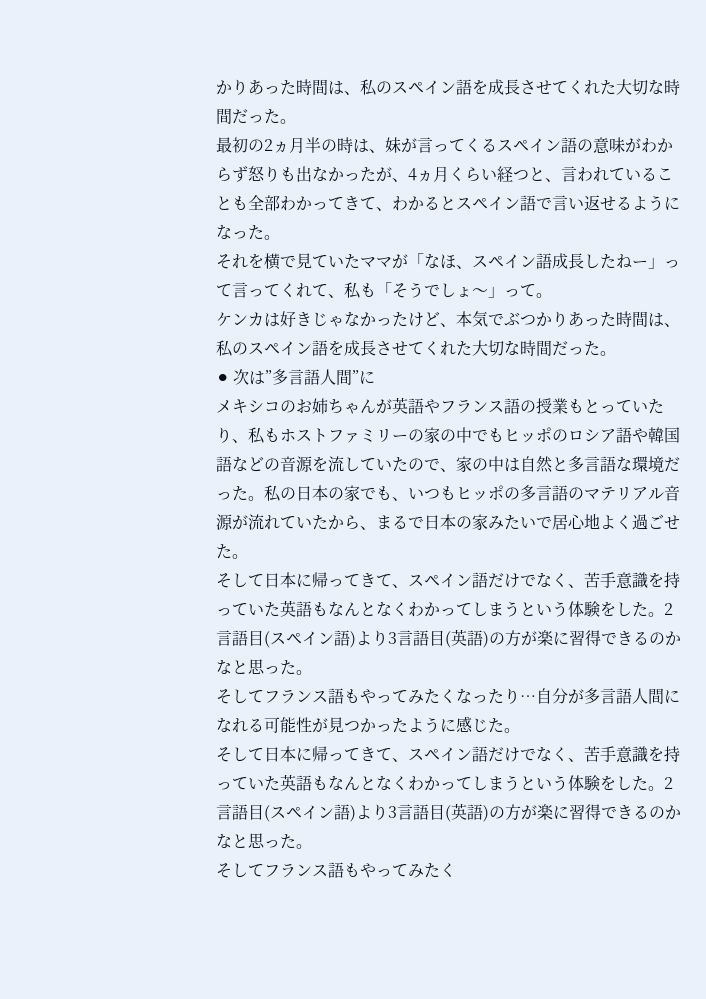かりあった時間は、私のスペイン語を成長させてくれた大切な時間だった。
最初の2ヵ月半の時は、妹が言ってくるスペイン語の意味がわからず怒りも出なかったが、4ヵ月くらい経つと、言われていることも全部わかってきて、わかるとスペイン語で言い返せるようになった。
それを横で見ていたママが「なほ、スペイン語成長したねー」って言ってくれて、私も「そうでしょ〜」って。
ケンカは好きじゃなかったけど、本気でぶつかりあった時間は、私のスペイン語を成長させてくれた大切な時間だった。
⚫ 次は”多言語人間”に
メキシコのお姉ちゃんが英語やフランス語の授業もとっていたり、私もホストファミリーの家の中でもヒッポのロシア語や韓国語などの音源を流していたので、家の中は自然と多言語な環境だった。私の日本の家でも、いつもヒッポの多言語のマテリアル音源が流れていたから、まるで日本の家みたいで居心地よく過ごせた。
そして日本に帰ってきて、スペイン語だけでなく、苦手意識を持っていた英語もなんとなくわかってしまうという体験をした。2言語目(スペイン語)より3言語目(英語)の方が楽に習得できるのかなと思った。
そしてフランス語もやってみたくなったり…自分が多言語人間になれる可能性が見つかったように感じた。
そして日本に帰ってきて、スペイン語だけでなく、苦手意識を持っていた英語もなんとなくわかってしまうという体験をした。2言語目(スペイン語)より3言語目(英語)の方が楽に習得できるのかなと思った。
そしてフランス語もやってみたく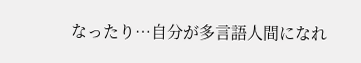なったり…自分が多言語人間になれ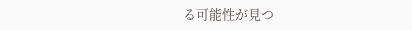る可能性が見つ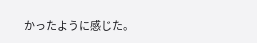かったように感じた。